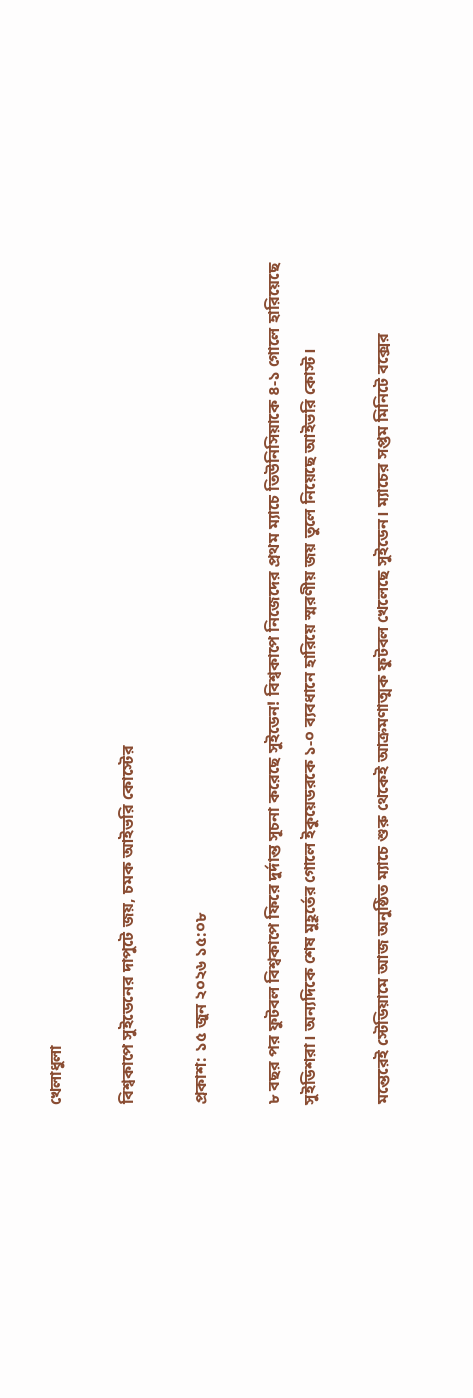খেলাধুলা

বিশ্বকাপে সুইডেনের দাপুটে জয়, চমক আইভরি কোস্টের

প্রকাশ: ১৫ জুন ২০২৬ ১৫:০৮

৮ বছর পর ফুটবল বিশ্বকাপে ফিরে দুর্দান্ত সূচনা করেছে সুইডেন! বিশ্বকাপে নিজেদের প্রথম ম্যাচে তিউনিসিয়াকে ৪-১ গোলে হারিয়েছে সুইডিশরা। অন্যদিকে শেষ মুহূর্তের গোলে ইকুয়েডরকে ১-০ ব্যবধানে হারিয়ে স্মরণীয় জয় তুলে নিয়েছে আইভরি কোস্ট।

মন্তেরেই স্টেডিয়ামে আজ অনুষ্ঠিত ম্যাচে শুরু থেকেই আক্রমণাত্মক ফুটবল খেলেছে সুইডেন। ম্যাচের সপ্তম মিনিটে বক্সের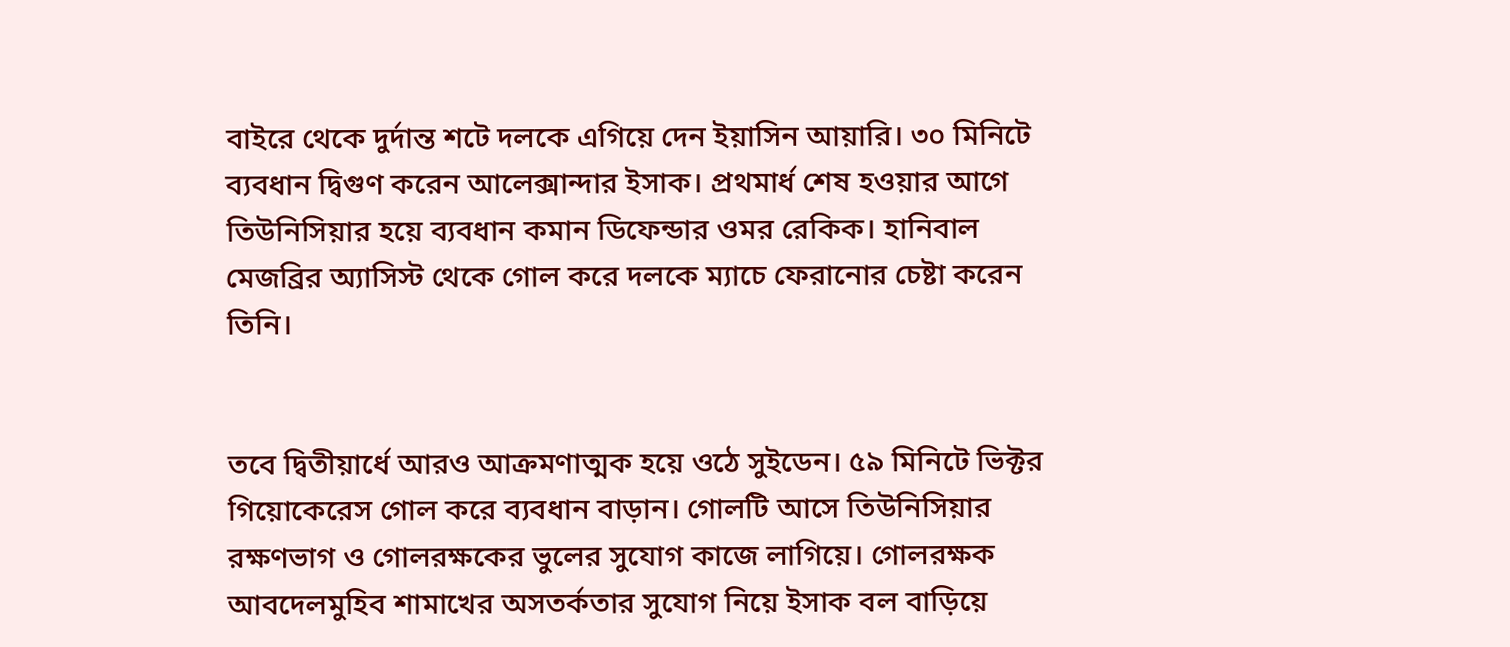বাইরে থেকে দুর্দান্ত শটে দলকে এগিয়ে দেন ইয়াসিন আয়ারি। ৩০ মিনিটে ব্যবধান দ্বিগুণ করেন আলেক্সান্দার ইসাক। প্রথমার্ধ শেষ হওয়ার আগে তিউনিসিয়ার হয়ে ব্যবধান কমান ডিফেন্ডার ওমর রেকিক। হানিবাল মেজব্রির অ্যাসিস্ট থেকে গোল করে দলকে ম্যাচে ফেরানোর চেষ্টা করেন তিনি।


তবে দ্বিতীয়ার্ধে আরও আক্রমণাত্মক হয়ে ওঠে সুইডেন। ৫৯ মিনিটে ভিক্টর গিয়োকেরেস গোল করে ব্যবধান বাড়ান। গোলটি আসে তিউনিসিয়ার রক্ষণভাগ ও গোলরক্ষকের ভুলের সুযোগ কাজে লাগিয়ে। গোলরক্ষক আবদেলমুহিব শামাখের অসতর্কতার সুযোগ নিয়ে ইসাক বল বাড়িয়ে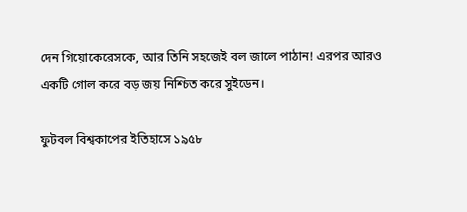দেন গিয়োকেরেসকে, আর তিনি সহজেই বল জালে পাঠান! এরপর আরও একটি গোল করে বড় জয় নিশ্চিত করে সুইডেন।

ফুটবল বিশ্বকাপের ইতিহাসে ১৯৫৮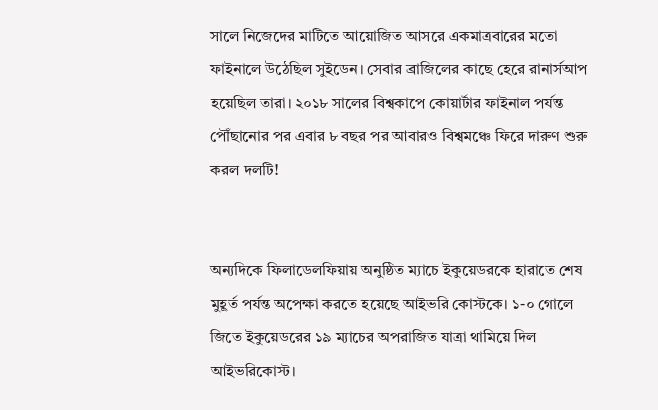সালে নিজেদের মাটিতে আয়োজিত আসরে একমাত্রবারের মতো ফাইনালে উঠেছিল সুইডেন। সেবার ব্রাজিলের কাছে হেরে রানার্সআপ হয়েছিল তারা। ২০১৮ সালের বিশ্বকাপে কোয়ার্টার ফাইনাল পর্যন্ত পৌঁছানোর পর এবার ৮ বছর পর আবারও বিশ্বমঞ্চে ফিরে দারুণ শুরু করল দলটি!


অন্যদিকে ফিলাডেলফিয়ায় অনুষ্ঠিত ম্যাচে ইকুয়েডরকে হারাতে শেষ মুহূর্ত পর্যন্ত অপেক্ষা করতে হয়েছে আইভরি কোস্টকে। ১-০ গোলে জিতে ইকুয়েডরের ১৯ ম্যাচের অপরাজিত যাত্রা থামিয়ে দিল আইভরিকোস্ট।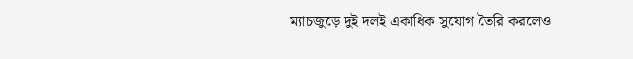ম্যাচজুড়ে দুই দলই একাধিক সুযোগ তৈরি করলেও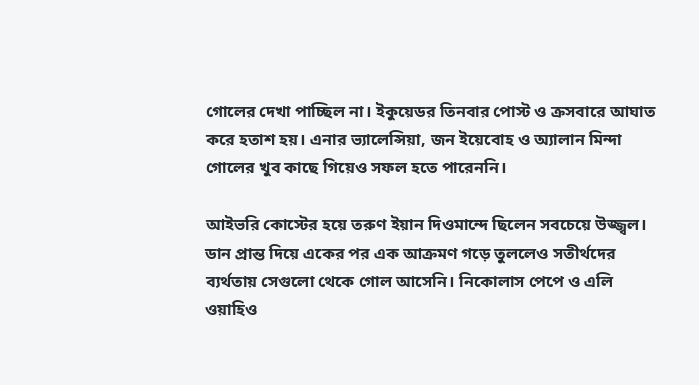গোলের দেখা পাচ্ছিল না। ইকুয়েডর তিনবার পোস্ট ও ক্রসবারে আঘাত করে হতাশ হয়। এনার ভ্যালেন্সিয়া, জন ইয়েবোহ ও অ্যালান মিন্দা গোলের খুব কাছে গিয়েও সফল হতে পারেননি।

আইভরি কোস্টের হয়ে তরুণ ইয়ান দিওমান্দে ছিলেন সবচেয়ে উজ্জ্বল। ডান প্রান্ত দিয়ে একের পর এক আক্রমণ গড়ে তুললেও সতীর্থদের ব্যর্থতায় সেগুলো থেকে গোল আসেনি। নিকোলাস পেপে ও এলি ওয়াহিও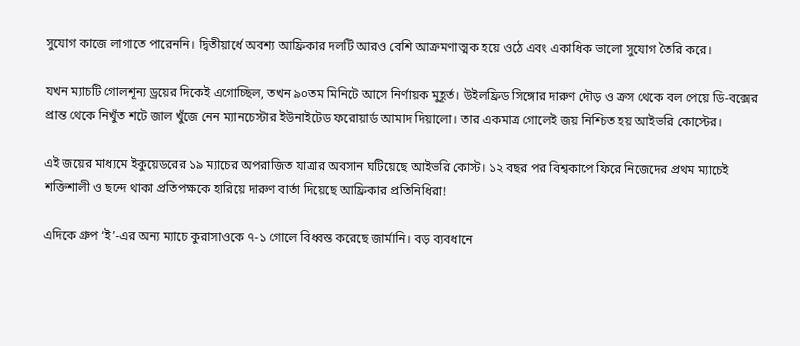সুযোগ কাজে লাগাতে পারেননি। দ্বিতীয়ার্ধে অবশ্য আফ্রিকার দলটি আরও বেশি আক্রমণাত্মক হয়ে ওঠে এবং একাধিক ভালো সুযোগ তৈরি করে।

যখন ম্যাচটি গোলশূন্য ড্রয়ের দিকেই এগোচ্ছিল, তখন ৯০তম মিনিটে আসে নির্ণায়ক মুহূর্ত। উইলফ্রিড সিঙ্গোর দারুণ দৌড় ও ক্রস থেকে বল পেয়ে ডি-বক্সের প্রান্ত থেকে নিখুঁত শটে জাল খুঁজে নেন ম্যানচেস্টার ইউনাইটেড ফরোয়ার্ড আমাদ দিয়ালো। তার একমাত্র গোলেই জয় নিশ্চিত হয় আইভরি কোস্টের।

এই জয়ের মাধ্যমে ইকুয়েডরের ১৯ ম্যাচের অপরাজিত যাত্রার অবসান ঘটিয়েছে আইভরি কোস্ট। ১২ বছর পর বিশ্বকাপে ফিরে নিজেদের প্রথম ম্যাচেই শক্তিশালী ও ছন্দে থাকা প্রতিপক্ষকে হারিয়ে দারুণ বার্তা দিয়েছে আফ্রিকার প্রতিনিধিরা!

এদিকে গ্রুপ ‘ই’-এর অন্য ম্যাচে কুরাসাওকে ৭-১ গোলে বিধ্বস্ত করেছে জার্মানি। বড় ব্যবধানে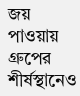জয় পাওয়ায় গ্রুপের শীর্ষস্থানেও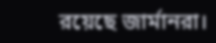রয়েছে জার্মানরা।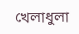খেলাধুলা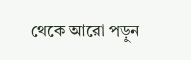থেকে আরো পড়ুন